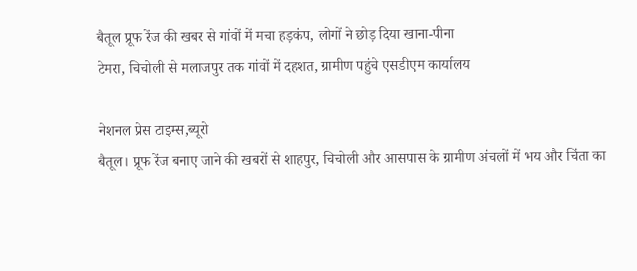बैतूल प्रूफ रेंज की खबर से गांवों में मचा हड़कंप, लोगों ने छोड़ दिया खाना-पीना
टेमरा, चिचोली से मलाजपुर तक गांवों में दहशत, ग्रामीण पहुंचे एसडीएम कार्यालय

नेशनल प्रेस टाइम्स,ब्यूरो
बैतूल। प्रूफ रेंज बनाए जाने की खबरों से शाहपुर, चिचोली और आसपास के ग्रामीण अंचलों में भय और चिंता का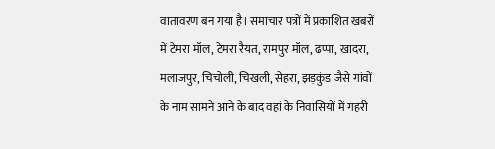वातावरण बन गया है। समाचार पत्रों में प्रकाशित खबरों में टेमरा मॉल, टेमरा रैयत, रामपुर मॉल, ढप्पा, खादरा, मलाजपुर, चिचोली, चिखली, सेहरा, झड़कुंड जैसे गांवों के नाम सामने आने के बाद वहां के निवासियों में गहरी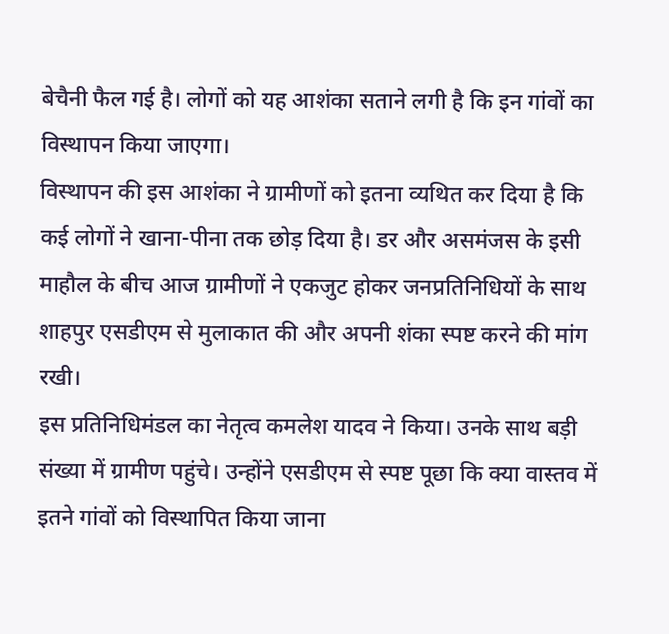बेचैनी फैल गई है। लोगों को यह आशंका सताने लगी है कि इन गांवों का विस्थापन किया जाएगा।
विस्थापन की इस आशंका ने ग्रामीणों को इतना व्यथित कर दिया है कि कई लोगों ने खाना-पीना तक छोड़ दिया है। डर और असमंजस के इसी माहौल के बीच आज ग्रामीणों ने एकजुट होकर जनप्रतिनिधियों के साथ शाहपुर एसडीएम से मुलाकात की और अपनी शंका स्पष्ट करने की मांग रखी।
इस प्रतिनिधिमंडल का नेतृत्व कमलेश यादव ने किया। उनके साथ बड़ी संख्या में ग्रामीण पहुंचे। उन्होंने एसडीएम से स्पष्ट पूछा कि क्या वास्तव में इतने गांवों को विस्थापित किया जाना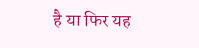है या फिर यह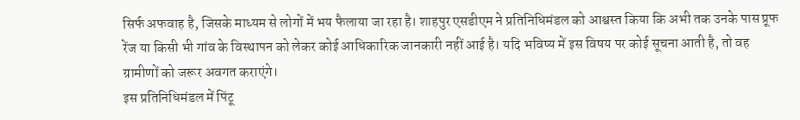सिर्फ अफवाह है, जिसके माध्यम से लोगों में भय फैलाया जा रहा है। शाहपुर एसडीएम ने प्रतिनिधिमंडल को आश्वस्त किया कि अभी तक उनके पास प्रूफ रेंज या किसी भी गांव के विस्थापन को लेकर कोई आधिकारिक जानकारी नहीं आई है। यदि भविष्य में इस विषय पर कोई सूचना आती है, तो वह ग्रामीणों को जरूर अवगत कराएंगे।
इस प्रतिनिधिमंडल में पिंटू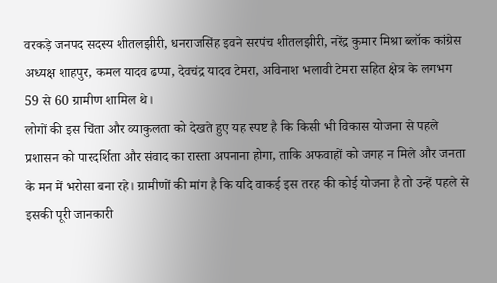वरकड़े जनपद सदस्य शीतलझीरी, धनराजसिंह इवने सरपंच शीतलझीरी, नरेंद्र कुमार मिश्रा ब्लॉक कांग्रेस अध्यक्ष शाहपुर, कमल यादव ढप्पा, देवचंद्र यादव टेमरा, अविनाश भलावी टेमरा सहित क्षेत्र के लगभग 59 से 60 ग्रामीण शामिल थे।
लोगों की इस चिंता और व्याकुलता को देखते हुए यह स्पष्ट है कि किसी भी विकास योजना से पहले प्रशासन को पारदर्शिता और संवाद का रास्ता अपनाना होगा, ताकि अफवाहों को जगह न मिले और जनता के मन में भरोसा बना रहे। ग्रामीणों की मांग है कि यदि वाकई इस तरह की कोई योजना है तो उन्हें पहले से इसकी पूरी जानकारी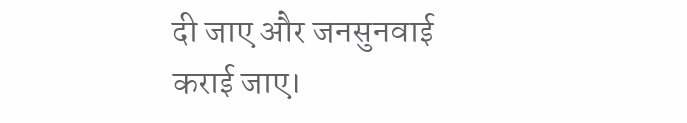दी जाए और जनसुनवाई कराई जाए।